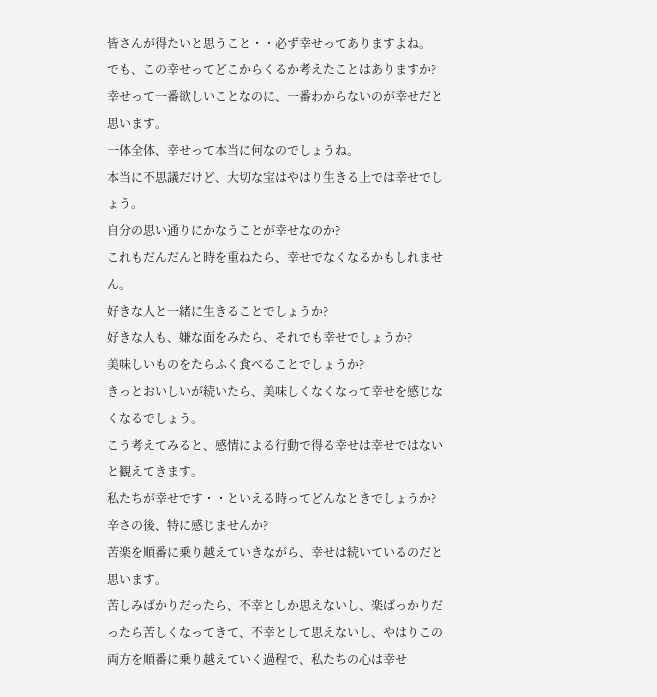皆さんが得たいと思うこと・・必ず幸せってありますよね。
でも、この幸せってどこからくるか考えたことはありますか?
幸せって一番欲しいことなのに、一番わからないのが幸せだと思います。
一体全体、幸せって本当に何なのでしょうね。
本当に不思議だけど、大切な宝はやはり生きる上では幸せでしょう。
自分の思い通りにかなうことが幸せなのか?
これもだんだんと時を重ねたら、幸せでなくなるかもしれません。
好きな人と一緒に生きることでしょうか?
好きな人も、嫌な面をみたら、それでも幸せでしょうか?
美味しいものをたらふく食べることでしょうか?
きっとおいしいが続いたら、美味しくなくなって幸せを感じなくなるでしょう。
こう考えてみると、感情による行動で得る幸せは幸せではないと観えてきます。
私たちが幸せです・・といえる時ってどんなときでしょうか?
辛さの後、特に感じませんか?
苦楽を順番に乗り越えていきながら、幸せは続いているのだと思います。
苦しみばかりだったら、不幸としか思えないし、楽ばっかりだったら苦しくなってきて、不幸として思えないし、やはりこの両方を順番に乗り越えていく過程で、私たちの心は幸せ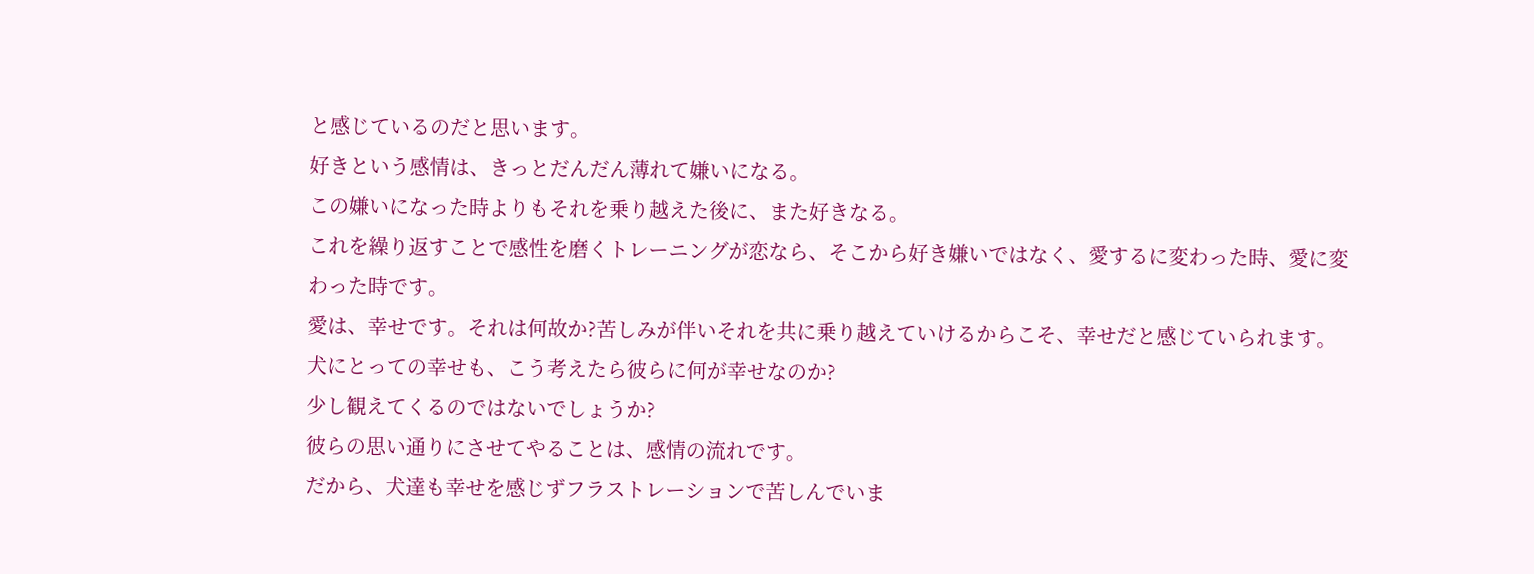と感じているのだと思います。
好きという感情は、きっとだんだん薄れて嫌いになる。
この嫌いになった時よりもそれを乗り越えた後に、また好きなる。
これを繰り返すことで感性を磨くトレーニングが恋なら、そこから好き嫌いではなく、愛するに変わった時、愛に変わった時です。
愛は、幸せです。それは何故か?苦しみが伴いそれを共に乗り越えていけるからこそ、幸せだと感じていられます。
犬にとっての幸せも、こう考えたら彼らに何が幸せなのか?
少し観えてくるのではないでしょうか?
彼らの思い通りにさせてやることは、感情の流れです。
だから、犬達も幸せを感じずフラストレーションで苦しんでいま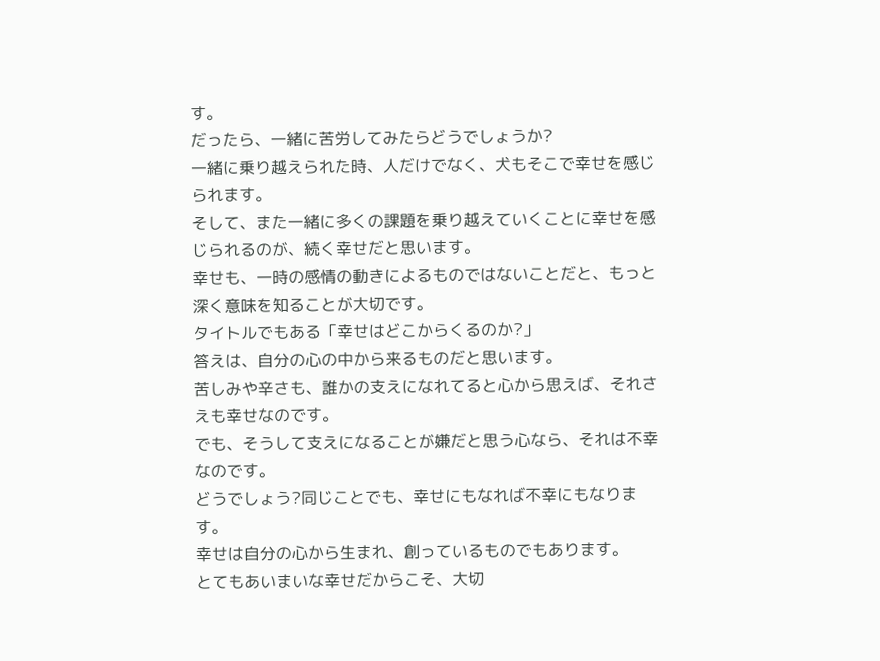す。
だったら、一緒に苦労してみたらどうでしょうか?
一緒に乗り越えられた時、人だけでなく、犬もそこで幸せを感じられます。
そして、また一緒に多くの課題を乗り越えていくことに幸せを感じられるのが、続く幸せだと思います。
幸せも、一時の感情の動きによるものではないことだと、もっと深く意味を知ることが大切です。
タイトルでもある「幸せはどこからくるのか?」
答えは、自分の心の中から来るものだと思います。
苦しみや辛さも、誰かの支えになれてると心から思えば、それさえも幸せなのです。
でも、そうして支えになることが嫌だと思う心なら、それは不幸なのです。
どうでしょう?同じことでも、幸せにもなれば不幸にもなります。
幸せは自分の心から生まれ、創っているものでもあります。
とてもあいまいな幸せだからこそ、大切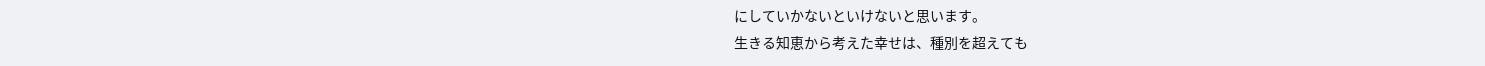にしていかないといけないと思います。
生きる知恵から考えた幸せは、種別を超えても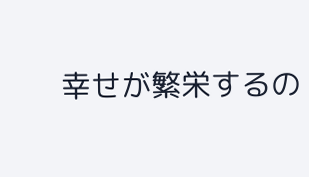幸せが繁栄するの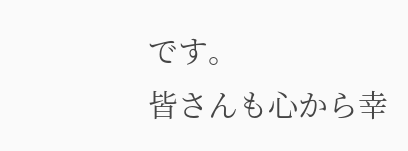です。
皆さんも心から幸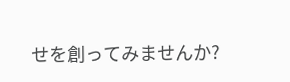せを創ってみませんか?